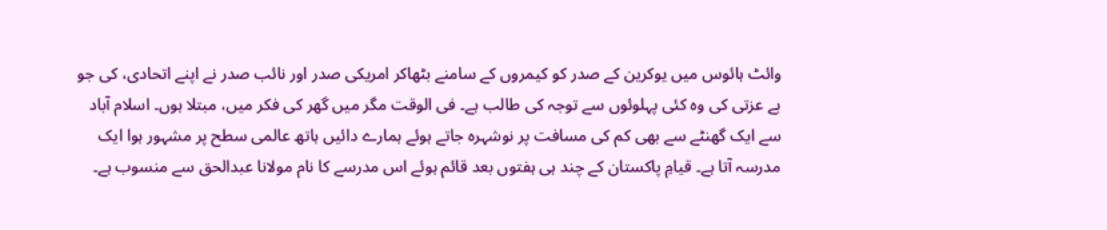وائٹ ہائوس میں یوکرین کے صدر کو کیمروں کے سامنے بٹھاکر امریکی صدر اور نائب صدر نے اپنے اتحادی، کی جو بے عزتی کی وہ کئی پہلوئوں سے توجہ کی طالب ہے۔ فی الوقت مگر میں گھر کی فکر میں، مبتلا ہوں۔ اسلام آباد سے ایک گھنٹے سے بھی کم کی مسافت پر نوشہرہ جاتے ہوئے ہمارے دائیں ہاتھ عالمی سطح پر مشہور ہوا ایک مدرسہ آتا ہے۔ قیامِ پاکستان کے چند ہی ہفتوں بعد قائم ہوئے اس مدرسے کا نام مولانا عبدالحق سے منسوب ہے۔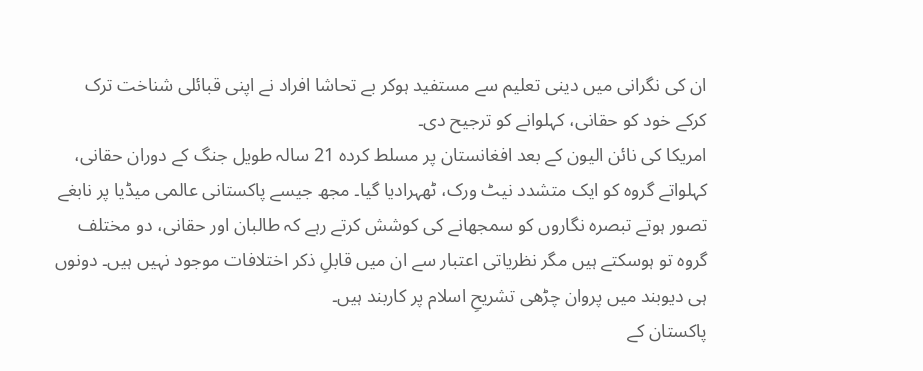ان کی نگرانی میں دینی تعلیم سے مستفید ہوکر بے تحاشا افراد نے اپنی قبائلی شناخت ترک کرکے خود کو حقانی، کہلوانے کو ترجیح دی۔
امریکا کی نائن الیون کے بعد افغانستان پر مسلط کردہ 21 سالہ طویل جنگ کے دوران حقانی، کہلواتے گروہ کو ایک متشدد نیٹ ورک، ٹھہرادیا گیا۔ مجھ جیسے پاکستانی عالمی میڈیا پر نابغے تصور ہوتے تبصرہ نگاروں کو سمجھانے کی کوشش کرتے رہے کہ طالبان اور حقانی، دو مختلف گروہ تو ہوسکتے ہیں مگر نظریاتی اعتبار سے ان میں قابلِ ذکر اختلافات موجود نہیں ہیں۔ دونوں ہی دیوبند میں پروان چڑھی تشریحِ اسلام پر کاربند ہیں۔
پاکستان کے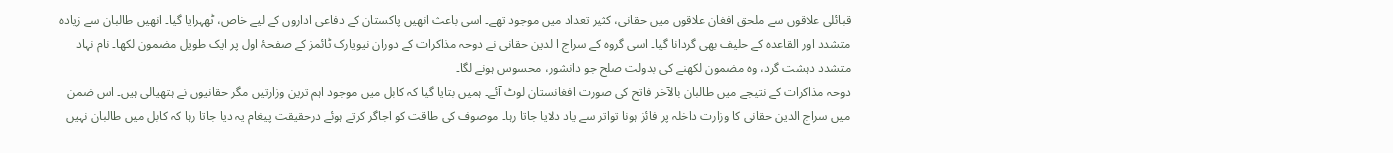قبائلی علاقوں سے ملحق افغان علاقوں میں حقانی، کثیر تعداد میں موجود تھے۔ اسی باعث انھیں پاکستان کے دفاعی اداروں کے لیے خاص، ٹھہرایا گیا۔ انھیں طالبان سے زیادہ متشدد اور القاعدہ کے حلیف بھی گردانا گیا۔ اسی گروہ کے سراج ا لدین حقانی نے دوحہ مذاکرات کے دوران نیویارک ٹائمز کے صفحۂ اول پر ایک طویل مضمون لکھا۔ نام نہاد متشدد دہشت گرد، وہ مضمون لکھنے کی بدولت صلح جو دانشور، محسوس ہونے لگا۔
دوحہ مذاکرات کے نتیجے میں طالبان بالآخر فاتح کی صورت افغانستان لوٹ آئے۔ ہمیں بتایا گیا کہ کابل میں موجود اہم ترین وزارتیں مگر حقانیوں نے ہتھیالی ہیں۔ اس ضمن میں سراج الدین حقانی کا وزارت داخلہ پر فائز ہونا تواتر سے یاد دلایا جاتا رہا۔ موصوف کی طاقت کو اجاگر کرتے ہوئے درحقیقت پیغام یہ دیا جاتا رہا کہ کابل میں طالبان نہیں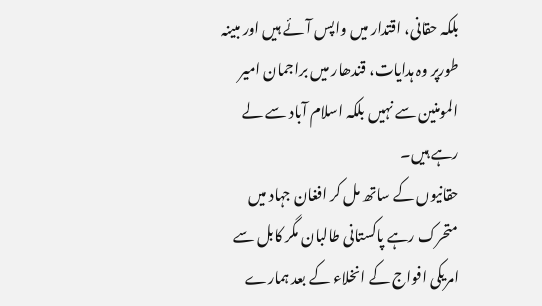بلکہ حقانی، اقتدار میں واپس آئے ہیں اور مبینہ طورپر وہ ہدایات، قندھار میں براجمان امیر المومنین سے نہیں بلکہ اسلام آباد سے لے رہے ہیں۔
حقانیوں کے ساتھ مل کر افغان جہاد میں متحرک رہے پاکستانی طالبان مگر کابل سے امریکی افواج کے انخلاء کے بعد ہمارے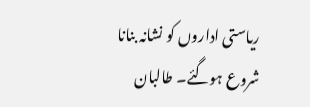ریاستی اداروں کو نشانہ بنانا شروع ہوگئے۔ طالبان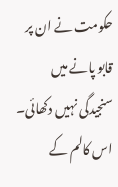حکومت نے ان پر قابو پانے میں سنجیدگی نہیں دکھائی۔ اس کالم کے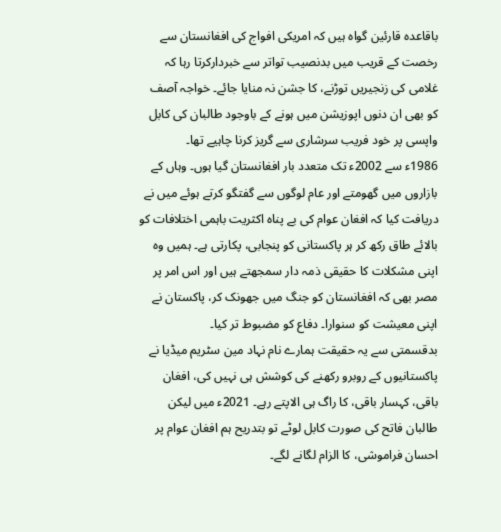باقاعدہ قارئین گواہ ہیں کہ امریکی افواج کی افغانستان سے رخصت کے قریب میں بدنصیب تواتر سے خبردارکرتا رہا کہ غلامی کی زنجیریں توڑنے، کا جشن نہ منایا جائے۔ خواجہ آصف کو بھی ان دنوں اپوزیشن میں ہونے کے باوجود طالبان کی کابل واپسی پر خود فریب سرشاری سے گریز کرنا چاہیے تھا۔
1986ء سے 2002ء تک متعدد بار افغانستان گیا ہوں۔ وہاں کے بازاروں میں گھومتے اور عام لوگوں سے گفتگو کرتے ہوئے میں نے دریافت کیا کہ افغان عوام کی بے پناہ اکثریت باہمی اختلافات کو بالائے طاق رکھ کر ہر پاکستانی کو پنجابی، پکارتی ہے۔ ہمیں وہ اپنی مشکلات کا حقیقی ذمہ دار سمجھتے ہیں اور اس امر پر مصر بھی کہ افغانستان کو جنگ میں جھونک کر، پاکستان نے اپنی معیشت کو سنوارا۔ دفاع کو مضبوط تر کیا۔
بدقسمتی سے یہ حقیقت ہمارے نام نہاد مین سٹریم میڈیا نے پاکستانیوں کے روبرو رکھنے کی کوشش ہی نہیں کی، افغان باقی، کہسار باقی، کا راگ ہی الاپتے رہے۔ 2021ء میں لیکن طالبان فاتح کی صورت کابل لوٹے تو بتدریح ہم افغان عوام پر احسان فراموشی، کا الزام لگانے لگے۔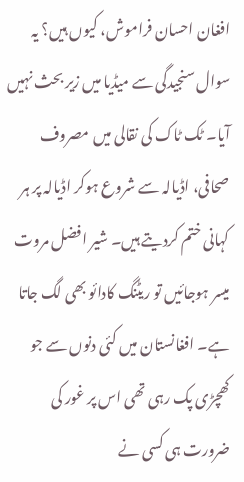افغان احسان فراموش، کیوں ہیں؟ یہ سوال سنجیدگی سے میڈیا میں زیر بحث نہیں آیا۔ ٹک ٹاک کی نقالی میں مصروف صحافی، اڈیالہ سے شروع ہوکر اڈیالہ پر ہر کہانی ختم کردیتے ہیں۔ شیر افضل مروت میسر ہوجائیں تو ریٹنگ کادائو بھی لگ جاتا ہے۔ افغانستان میں کئی دنوں سے جو کھچڑی پک رہی تھی اس پر غور کی ضرورت ہی کسی نے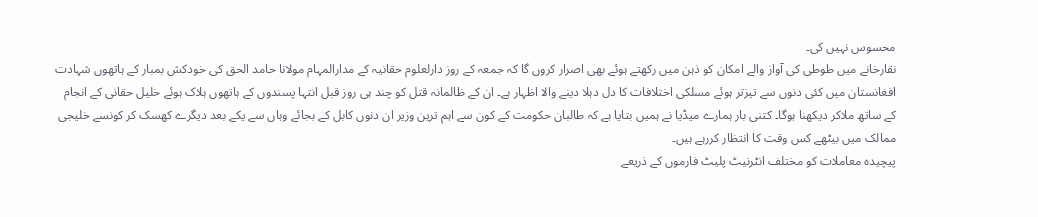محسوس نہیں کی۔
نقارخانے میں طوطی کی آواز والے امکان کو ذہن میں رکھتے ہوئے بھی اصرار کروں گا کہ جمعہ کے روز دارلعلوم حقانیہ کے مدارالمہام مولانا حامد الحق کی خودکش بمبار کے ہاتھوں شہادت افغانستان میں کئی دنوں سے تیزتر ہوئے مسلکی اختلافات کا دل دہلا دینے والا اظہار ہے۔ ان کے ظالمانہ قتل کو چند ہی روز قبل انتہا پسندوں کے ہاتھوں ہلاک ہوئے خلیل حقانی کے انجام کے ساتھ ملاکر دیکھنا ہوگا۔ کتنی بار ہمارے میڈیا نے ہمیں بتایا ہے کہ طالبان حکومت کے کون سے اہم ترین وزیر ان دنوں کابل کے بجائے وہاں سے یکے بعد دیگرے کھسک کر کونسے خلیجی ممالک میں بیٹھے کس وقت کا انتظار کررہے ہیں۔
پیچیدہ معاملات کو مختلف انٹرنیٹ پلیٹ فارموں کے ذریعے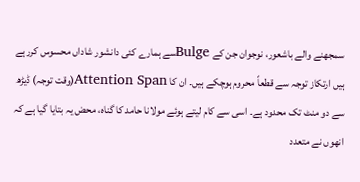سمجھنے والے باشعور، نوجوان جن کے Bulgeسے ہمارے کئی دانشور شاداں محسوس کررہے ہیں ارتکاز توجہ سے قطعاً محروم ہوچکے ہیں۔ ان کا Attention Span(وقت توجہ) ڈیڑھ سے دو منٹ تک محدود ہے۔ اسی سے کام لیتے ہوئے مولانا حامد کا گناہ، محض یہ بتایا گیا ہے کہ انھوں نے متعدد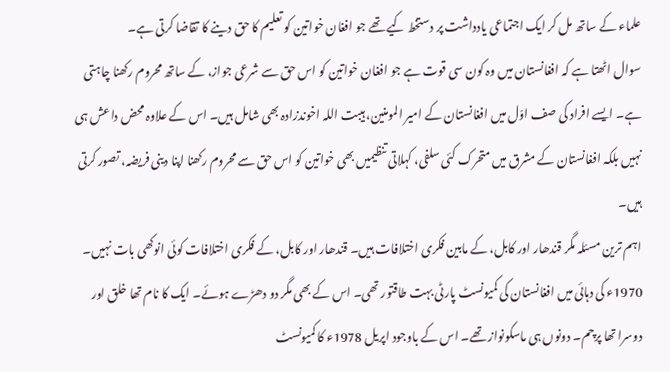علماء کے ساتھ مل کر ایک اجتماعی یادداشت پر دستخط کیے تھے جو افغان خواتین کو تعلیم کا حق دینے کا تقاضا کرتی ہے۔
سوال اٹھتا ہے کہ افغانستان میں وہ کون سی قوت ہے جو افغان خواتین کو اس حق سے شرعی جواز، کے ساتھ محروم رکھنا چاہتی ہے۔ ایسے افراد کی صف اوّل میں افغانستان کے امیر المومنین، ہیبت اللہ اخوندزادہ بھی شامل ہیں۔ اس کے علاوہ محض داعش ہی نہیں بلکہ افغانستان کے مشرق میں متحرک کئی سلفی، کہلاتی تنظیمیں بھی خواتین کو اس حق سے محروم رکھنا اپنا دینی فریضہ، تصور کرتی ہیں۔
اہم ترین مسئلہ مگر قندھار اور کابل، کے مابین فکری اختلافات ہیں۔ قندھار اور کابل، کے فکری اختلافات کوئی انوکھی بات نہیں۔ 1970ء کی دہائی میں افغانستان کی کمیونسٹ پارٹی بہت طاقتور تھی۔ اس کے بھی مگر دو دھڑے ہوئے۔ ایک کا نام تھا خلق اور دوسرا تھا پرچم۔ دونوں ہی ماسکونواز تھے۔ اس کے باوجود اپریل 1978ء کا کمیونسٹ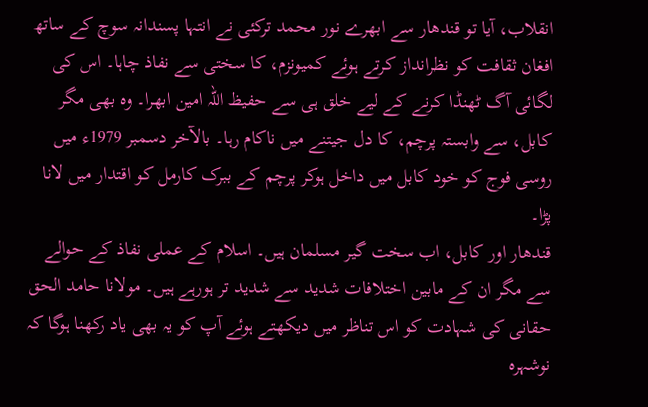انقلاب، آیا تو قندھار سے ابھرے نور محمد ترکئی نے انتہا پسندانہ سوچ کے ساتھ افغان ثقافت کو نظرانداز کرتے ہوئے کمیونزم، کا سختی سے نفاذ چاہا۔ اس کی لگائی آگ ٹھنڈا کرنے کے لیے خلق ہی سے حفیظ اللہ امین ابھرا۔ وہ بھی مگر کابل، سے وابستہ پرچم، کا دل جیتنے میں ناکام رہا۔ بالآخر دسمبر 1979ء میں روسی فوج کو خود کابل میں داخل ہوکر پرچم کے ببرک کارمل کو اقتدار میں لانا پڑا۔
قندھار اور کابل، اب سخت گیر مسلمان ہیں۔ اسلام کے عملی نفاذ کے حوالے سے مگر ان کے مابین اختلافات شدید سے شدید تر ہورہے ہیں۔ مولانا حامد الحق حقانی کی شہادت کو اس تناظر میں دیکھتے ہوئے آپ کو یہ بھی یاد رکھنا ہوگا کہ نوشہرہ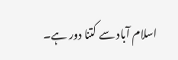اسلام آباد سے کتنا دور ہے۔